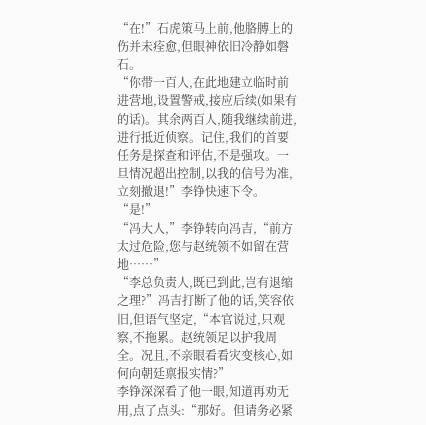“在!”石虎策马上前,他胳膊上的伤并未痊愈,但眼神依旧冷静如磐石。
“你带一百人,在此地建立临时前进营地,设置警戒,接应后续(如果有的话)。其余两百人,随我继续前进,进行抵近侦察。记住,我们的首要任务是探查和评估,不是强攻。一旦情况超出控制,以我的信号为准,立刻撤退!”李铮快速下令。
“是!”
“冯大人,”李铮转向冯吉,“前方太过危险,您与赵统领不如留在营地……”
“李总负责人,既已到此,岂有退缩之理?”冯吉打断了他的话,笑容依旧,但语气坚定,“本官说过,只观察,不拖累。赵统领足以护我周全。况且,不亲眼看看灾变核心,如何向朝廷禀报实情?”
李铮深深看了他一眼,知道再劝无用,点了点头:“那好。但请务必紧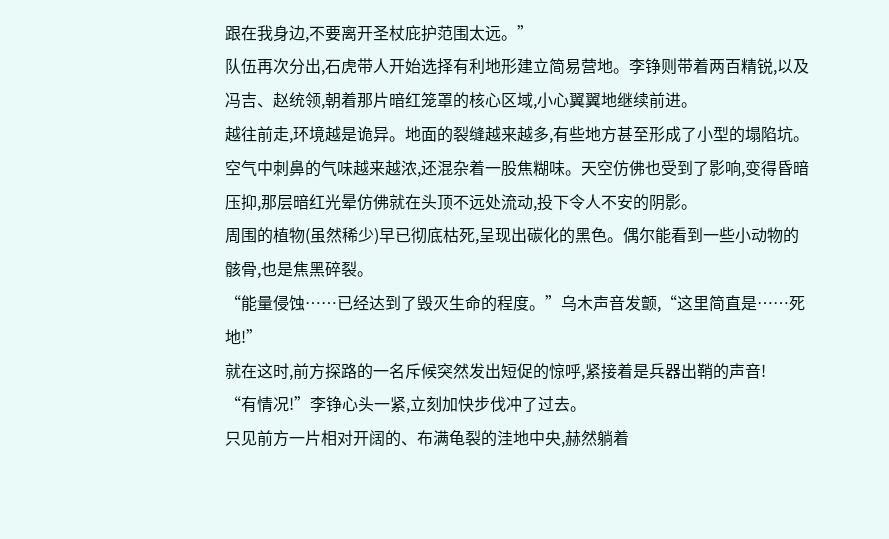跟在我身边,不要离开圣杖庇护范围太远。”
队伍再次分出,石虎带人开始选择有利地形建立简易营地。李铮则带着两百精锐,以及冯吉、赵统领,朝着那片暗红笼罩的核心区域,小心翼翼地继续前进。
越往前走,环境越是诡异。地面的裂缝越来越多,有些地方甚至形成了小型的塌陷坑。空气中刺鼻的气味越来越浓,还混杂着一股焦糊味。天空仿佛也受到了影响,变得昏暗压抑,那层暗红光晕仿佛就在头顶不远处流动,投下令人不安的阴影。
周围的植物(虽然稀少)早已彻底枯死,呈现出碳化的黑色。偶尔能看到一些小动物的骸骨,也是焦黑碎裂。
“能量侵蚀……已经达到了毁灭生命的程度。”乌木声音发颤,“这里简直是……死地!”
就在这时,前方探路的一名斥候突然发出短促的惊呼,紧接着是兵器出鞘的声音!
“有情况!”李铮心头一紧,立刻加快步伐冲了过去。
只见前方一片相对开阔的、布满龟裂的洼地中央,赫然躺着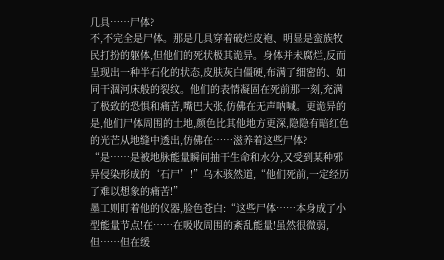几具……尸体?
不,不完全是尸体。那是几具穿着破烂皮袍、明显是蛮族牧民打扮的躯体,但他们的死状极其诡异。身体并未腐烂,反而呈现出一种半石化的状态,皮肤灰白僵硬,布满了细密的、如同干涸河床般的裂纹。他们的表情凝固在死前那一刻,充满了极致的恐惧和痛苦,嘴巴大张,仿佛在无声呐喊。更诡异的是,他们尸体周围的土地,颜色比其他地方更深,隐隐有暗红色的光芒从地缝中透出,仿佛在……滋养着这些尸体?
“是……是被地脉能量瞬间抽干生命和水分,又受到某种邪异侵染形成的‘石尸’!”乌木骇然道,“他们死前,一定经历了难以想象的痛苦!”
墨工则盯着他的仪器,脸色苍白:“这些尸体……本身成了小型能量节点!在……在吸收周围的紊乱能量!虽然很微弱,但……但在缓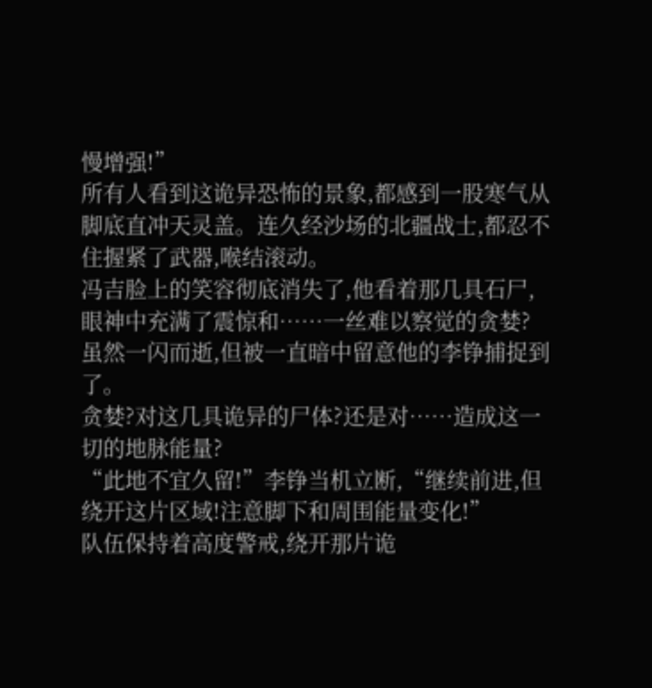慢增强!”
所有人看到这诡异恐怖的景象,都感到一股寒气从脚底直冲天灵盖。连久经沙场的北疆战士,都忍不住握紧了武器,喉结滚动。
冯吉脸上的笑容彻底消失了,他看着那几具石尸,眼神中充满了震惊和……一丝难以察觉的贪婪?虽然一闪而逝,但被一直暗中留意他的李铮捕捉到了。
贪婪?对这几具诡异的尸体?还是对……造成这一切的地脉能量?
“此地不宜久留!”李铮当机立断,“继续前进,但绕开这片区域!注意脚下和周围能量变化!”
队伍保持着高度警戒,绕开那片诡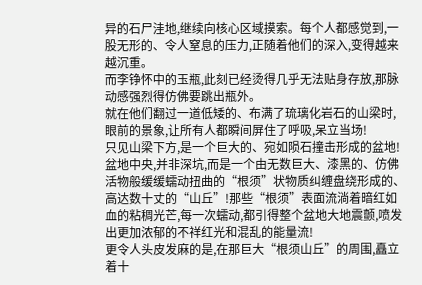异的石尸洼地,继续向核心区域摸索。每个人都感觉到,一股无形的、令人窒息的压力,正随着他们的深入,变得越来越沉重。
而李铮怀中的玉瓶,此刻已经烫得几乎无法贴身存放,那脉动感强烈得仿佛要跳出瓶外。
就在他们翻过一道低矮的、布满了琉璃化岩石的山梁时,眼前的景象,让所有人都瞬间屏住了呼吸,呆立当场!
只见山梁下方,是一个巨大的、宛如陨石撞击形成的盆地!盆地中央,并非深坑,而是一个由无数巨大、漆黑的、仿佛活物般缓缓蠕动扭曲的“根须”状物质纠缠盘绕形成的、高达数十丈的“山丘”!那些“根须”表面流淌着暗红如血的粘稠光芒,每一次蠕动,都引得整个盆地大地震颤,喷发出更加浓郁的不祥红光和混乱的能量流!
更令人头皮发麻的是,在那巨大“根须山丘”的周围,矗立着十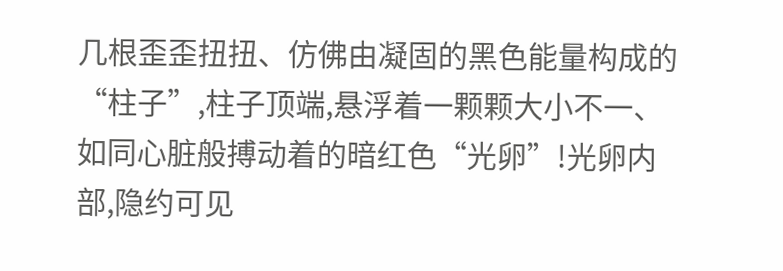几根歪歪扭扭、仿佛由凝固的黑色能量构成的“柱子”,柱子顶端,悬浮着一颗颗大小不一、如同心脏般搏动着的暗红色“光卵”!光卵内部,隐约可见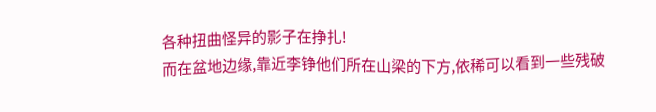各种扭曲怪异的影子在挣扎!
而在盆地边缘,靠近李铮他们所在山梁的下方,依稀可以看到一些残破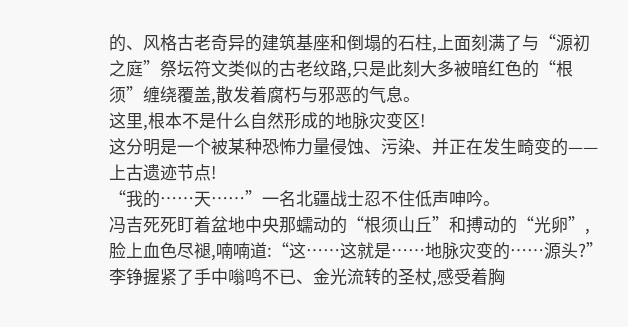的、风格古老奇异的建筑基座和倒塌的石柱,上面刻满了与“源初之庭”祭坛符文类似的古老纹路,只是此刻大多被暗红色的“根须”缠绕覆盖,散发着腐朽与邪恶的气息。
这里,根本不是什么自然形成的地脉灾变区!
这分明是一个被某种恐怖力量侵蚀、污染、并正在发生畸变的——上古遗迹节点!
“我的……天……”一名北疆战士忍不住低声呻吟。
冯吉死死盯着盆地中央那蠕动的“根须山丘”和搏动的“光卵”,脸上血色尽褪,喃喃道:“这……这就是……地脉灾变的……源头?”
李铮握紧了手中嗡鸣不已、金光流转的圣杖,感受着胸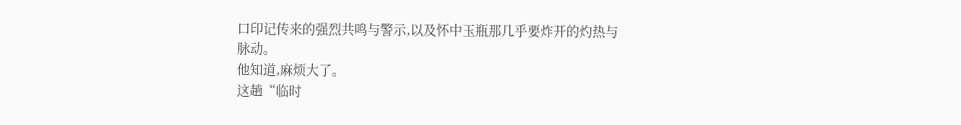口印记传来的强烈共鸣与警示,以及怀中玉瓶那几乎要炸开的灼热与脉动。
他知道,麻烦大了。
这趟“临时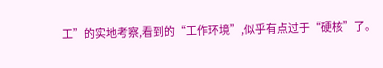工”的实地考察,看到的“工作环境”,似乎有点过于“硬核”了。